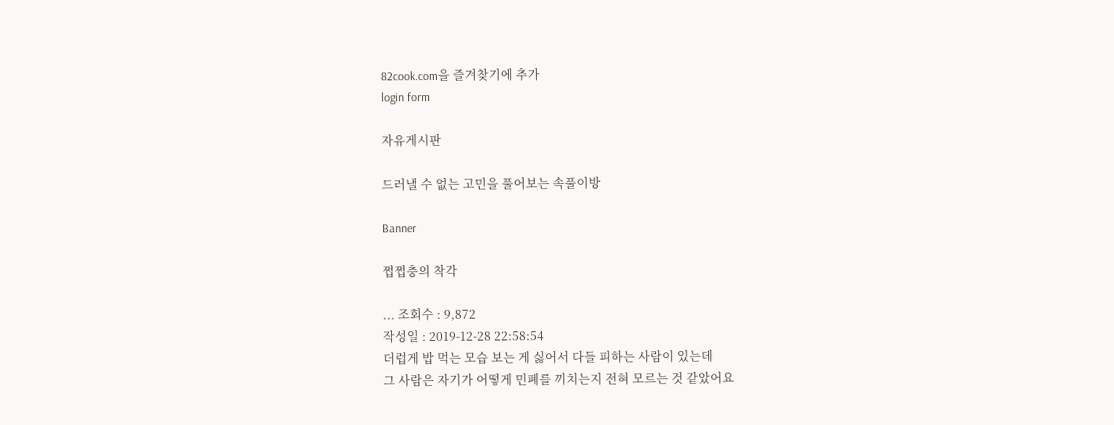82cook.com을 즐겨찾기에 추가
login form

자유게시판

드러낼 수 없는 고민을 풀어보는 속풀이방

Banner

쩝쩝충의 착각

... 조회수 : 9,872
작성일 : 2019-12-28 22:58:54
더럽게 밥 먹는 모습 보는 게 싫어서 다들 피하는 사람이 있는데
그 사람은 자기가 어떻게 민폐를 끼치는지 전혀 모르는 것 같았어요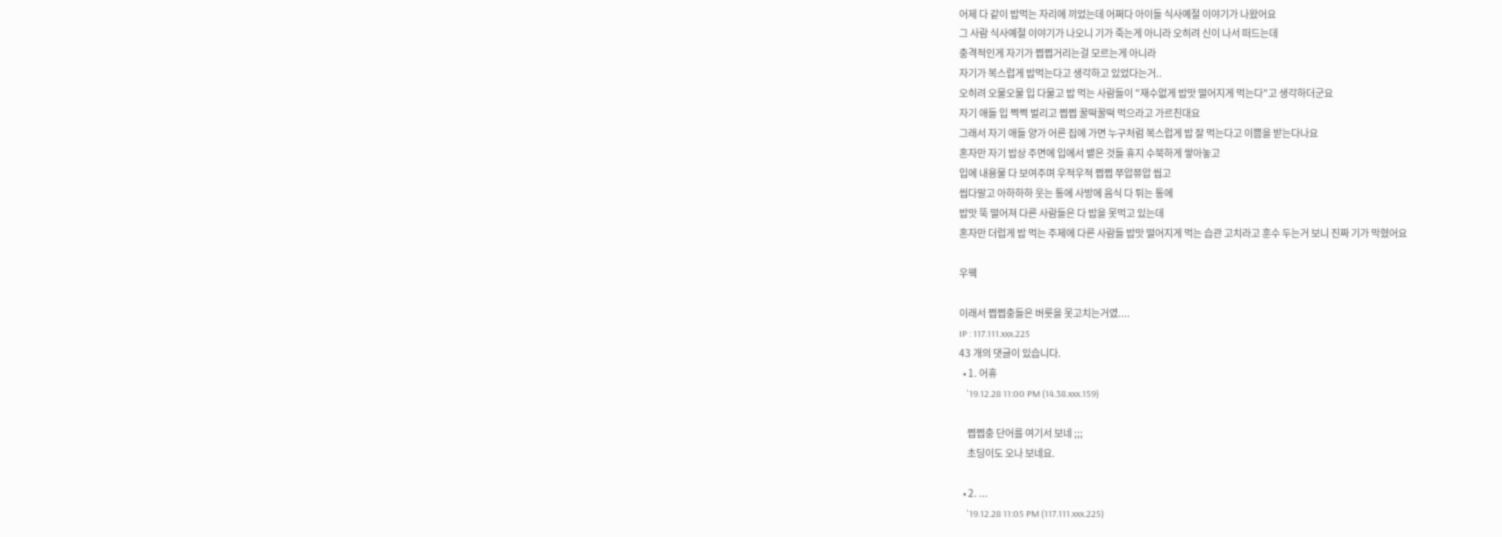어제 다 같이 밥먹는 자리에 끼었는데 어쩌다 아이들 식사예절 이야기가 나왔어요
그 사람 식사예절 이야기가 나오니 기가 죽는게 아니라 오히려 신이 나서 떠드는데
충격적인게 자기가 쩝쩝거리는걸 모르는게 아니라
자기가 복스럽게 밥먹는다고 생각하고 있었다는거..
오히려 오물오물 입 다물고 밥 먹는 사람들이 "재수없게 밥맛 떨어지게 먹는다"고 생각하더군요
자기 애들 입 쩍쩍 벌리고 쩝쩝 꿀떡꿀떡 먹으라고 가르친대요
그래서 자기 애들 양가 어른 집에 가면 누구처럼 복스럽게 밥 잘 먹는다고 이쁨을 받는다나요
혼자만 자기 밥상 주면에 입에서 뱉은 것들 휴지 수북하게 쌓아놓고
입에 내용물 다 보여주며 우적우적 쩝쩝 쭈압쮸압 씹고
씹다말고 아하하하 웃는 통에 사방에 음식 다 튀는 통에
밥맛 뚝 떨어져 다른 사람들은 다 밥을 못먹고 있는데
혼자만 더럽게 밥 먹는 주제에 다른 사람들 밥맛 떨어지게 먹는 습관 고치라고 훈수 두는거 보니 진짜 기가 막혔어요

우웩

이래서 쩝쩝충들은 버릇을 못고치는거였....
IP : 117.111.xxx.225
43 개의 댓글이 있습니다.
  • 1. 어휴
    '19.12.28 11:00 PM (14.38.xxx.159)

    쩝쩝충 단어를 여기서 보네 ;;;
    초딩이도 오나 보네요.

  • 2. ...
    '19.12.28 11:05 PM (117.111.xxx.225)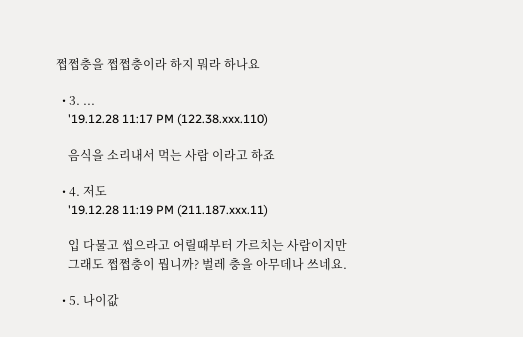쩝쩝충을 쩝쩝충이라 하지 뭐라 하나요

  • 3. ...
    '19.12.28 11:17 PM (122.38.xxx.110)

    음식을 소리내서 먹는 사람 이라고 하죠

  • 4. 저도
    '19.12.28 11:19 PM (211.187.xxx.11)

    입 다물고 씹으라고 어릴때부터 가르치는 사람이지만
    그래도 쩝쩝충이 뭡니까? 벌레 충을 아무데나 쓰네요.

  • 5. 나이값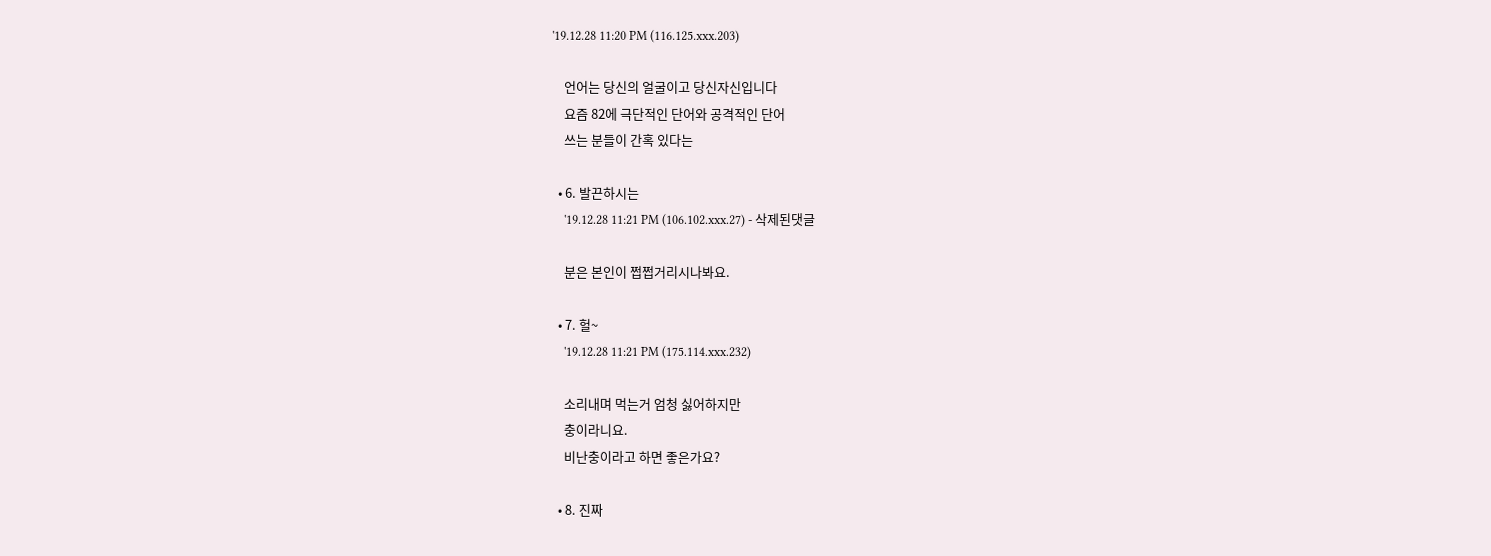'19.12.28 11:20 PM (116.125.xxx.203)

    언어는 당신의 얼굴이고 당신자신입니다
    요즘 82에 극단적인 단어와 공격적인 단어
    쓰는 분들이 간혹 있다는

  • 6. 발끈하시는
    '19.12.28 11:21 PM (106.102.xxx.27) - 삭제된댓글

    분은 본인이 쩝쩝거리시나봐요.

  • 7. 헐~
    '19.12.28 11:21 PM (175.114.xxx.232)

    소리내며 먹는거 엄청 싫어하지만
    충이라니요.
    비난충이라고 하면 좋은가요?

  • 8. 진짜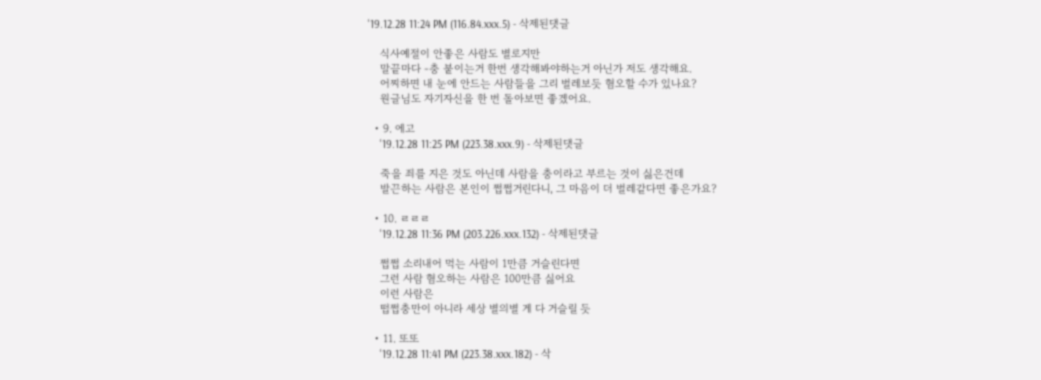'19.12.28 11:24 PM (116.84.xxx.5) - 삭제된댓글

    식사예절이 안좋은 사람도 별로지만
    말끝마다 -충 붙이는거 한번 생각해봐야하는거 아닌가 저도 생각해요.
    어찌하면 내 눈에 안드는 사람들을 그리 벌레보듯 혐오할 수가 있나요?
    원글님도 자기자신을 한 번 돌아보면 좋겠어요.

  • 9. 에고
    '19.12.28 11:25 PM (223.38.xxx.9) - 삭제된댓글

    죽을 죄를 지은 것도 아닌데 사람을 충이라고 부르는 것이 싫은건데
    발끈하는 사람은 본인이 쩝쩝거린다니, 그 마음이 더 벌레같다면 좋은가요?

  • 10. ㄹㄹㄹ
    '19.12.28 11:36 PM (203.226.xxx.132) - 삭제된댓글

    쩝쩝 소리내어 먹는 사람이 1만큼 거슬린다면
    그런 사람 혐오하는 사람은 100만큼 싫어요
    이런 사람은
    떱쩝충만이 아니라 세상 별의별 게 다 거슬릴 듯

  • 11. 또또
    '19.12.28 11:41 PM (223.38.xxx.182) - 삭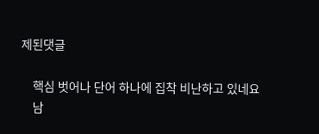제된댓글

    핵심 벗어나 단어 하나에 집착 비난하고 있네요
    남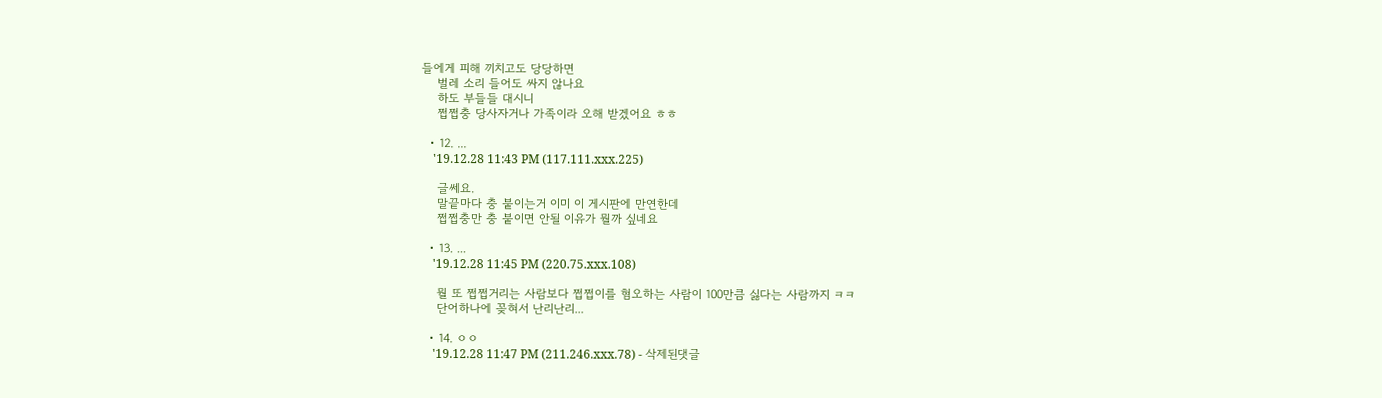들에게 피해 끼치고도 당당하면
    벌레 소리 들어도 싸지 않나요
    하도 부들들 대시니
    쩝쩝충 당사자거나 가족이라 오해 받겠어요 ㅎㅎ

  • 12. ...
    '19.12.28 11:43 PM (117.111.xxx.225)

    글쎄요.
    말끝마다 충 붙이는거 이미 이 게시판에 만연한데
    쩝쩝충만 충 붙이면 안될 이유가 뭘까 싶네요

  • 13. ...
    '19.12.28 11:45 PM (220.75.xxx.108)

    뭘 또 쩝쩝거리는 사람보다 쩝쩝이를 혐오하는 사람이 100만큼 싫다는 사람까지 ㅋㅋ
    단어하나에 꽂혀서 난리난리...

  • 14. ㅇㅇ
    '19.12.28 11:47 PM (211.246.xxx.78) - 삭제된댓글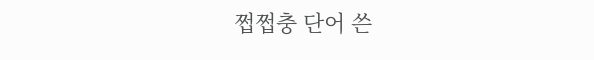쩝쩝충 단어 쓴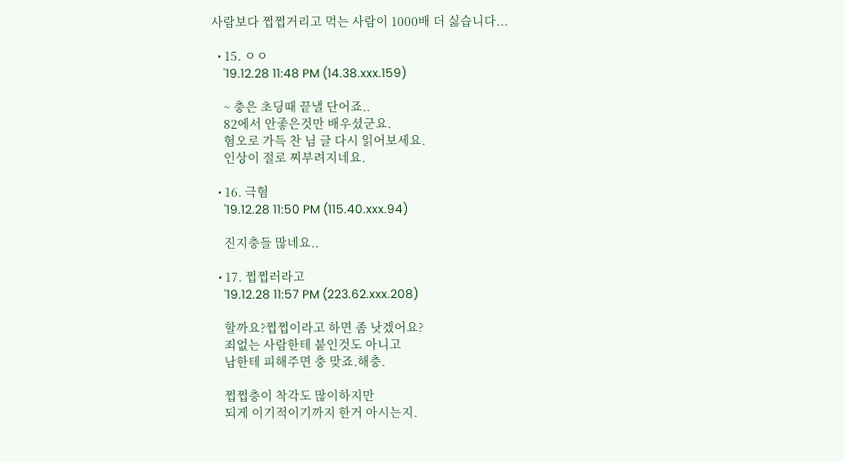사람보다 쩝쩝거리고 먹는 사람이 1000배 더 싫습니다...

  • 15. ㅇㅇ
    '19.12.28 11:48 PM (14.38.xxx.159)

    ~ 충은 초딩때 끝낼 단어죠..
    82에서 안좋은것만 배우셨군요.
    혐오로 가득 찬 님 글 다시 읽어보세요.
    인상이 절로 찌부려지네요.

  • 16. 극혐
    '19.12.28 11:50 PM (115.40.xxx.94)

    진지충들 많네요..

  • 17. 쩝쩝러라고
    '19.12.28 11:57 PM (223.62.xxx.208)

    할까요?쩝쩝이라고 하면 좀 낫겠어요?
    죄없는 사람한테 붙인것도 아니고
    남한테 피해주면 충 맞죠.해충.

    쩝쩝충이 착각도 많이하지만
    되게 이기적이기까지 한거 아시는지.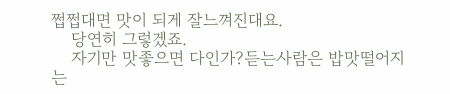쩝쩝대면 맛이 되게 잘느껴진대요.
    당연히 그렇겠죠.
    자기만 맛좋으면 다인가?듣는사람은 밥맛떨어지는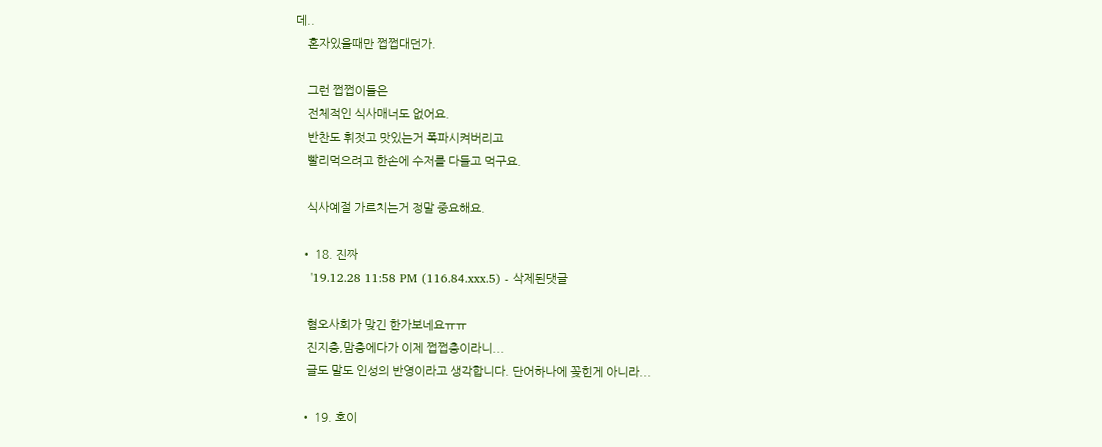데..
    혼자있을때만 쩝쩝대던가.

    그런 쩝쩝이들은
    전체적인 식사매너도 없어요.
    반찬도 휘젓고 맛있는거 폭파시켜버리고
    빨리먹으려고 한손에 수저를 다들고 먹구요.

    식사예절 가르치는거 정말 중요해요.

  • 18. 진짜
    '19.12.28 11:58 PM (116.84.xxx.5) - 삭제된댓글

    혐오사회가 맞긴 한가보네요ㅠㅠ
    진지충,맘충에다가 이제 쩝쩝충이라니...
    글도 말도 인성의 반영이라고 생각합니다. 단어하나에 꽂힌게 아니라...

  • 19. 호이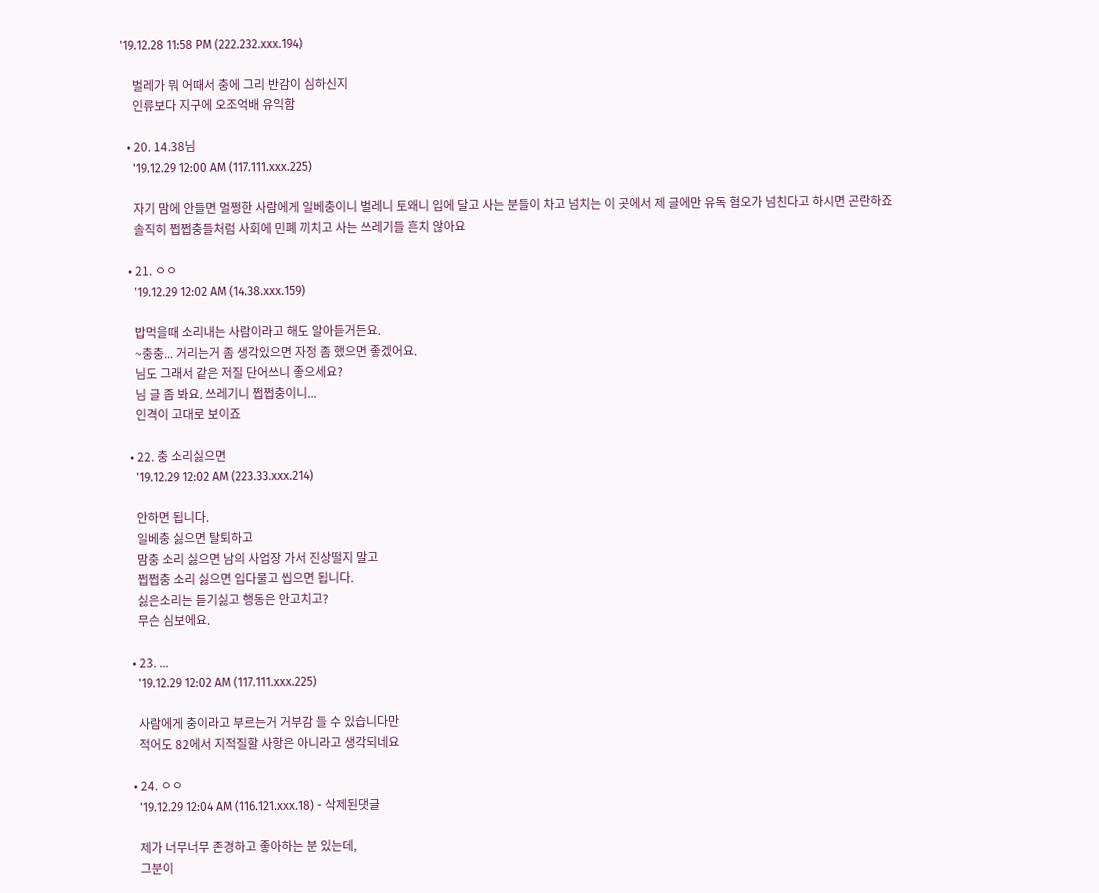'19.12.28 11:58 PM (222.232.xxx.194)

    벌레가 뭐 어때서 충에 그리 반감이 심하신지
    인류보다 지구에 오조억배 유익함

  • 20. 14.38님
    '19.12.29 12:00 AM (117.111.xxx.225)

    자기 맘에 안들면 멀쩡한 사람에게 일베충이니 벌레니 토왜니 입에 달고 사는 분들이 차고 넘치는 이 곳에서 제 글에만 유독 혐오가 넘친다고 하시면 곤란하죠
    솔직히 쩝쩝충들처럼 사회에 민폐 끼치고 사는 쓰레기들 흔치 않아요

  • 21. ㅇㅇ
    '19.12.29 12:02 AM (14.38.xxx.159)

    밥먹을때 소리내는 사람이라고 해도 알아듣거든요.
    ~충충... 거리는거 좀 생각있으면 자정 좀 했으면 좋겠어요.
    님도 그래서 같은 저질 단어쓰니 좋으세요?
    님 글 좀 봐요. 쓰레기니 쩝쩝충이니...
    인격이 고대로 보이죠

  • 22. 충 소리싫으면
    '19.12.29 12:02 AM (223.33.xxx.214)

    안하면 됩니다.
    일베충 싫으면 탈퇴하고
    맘충 소리 싫으면 남의 사업장 가서 진상떨지 말고
    쩝쩝충 소리 싫으면 입다물고 씹으면 됩니다.
    싫은소리는 듣기싫고 행동은 안고치고?
    무슨 심보에요.

  • 23. ...
    '19.12.29 12:02 AM (117.111.xxx.225)

    사람에게 충이라고 부르는거 거부감 들 수 있습니다만
    적어도 82에서 지적질할 사항은 아니라고 생각되네요

  • 24. ㅇㅇ
    '19.12.29 12:04 AM (116.121.xxx.18) - 삭제된댓글

    제가 너무너무 존경하고 좋아하는 분 있는데,
    그분이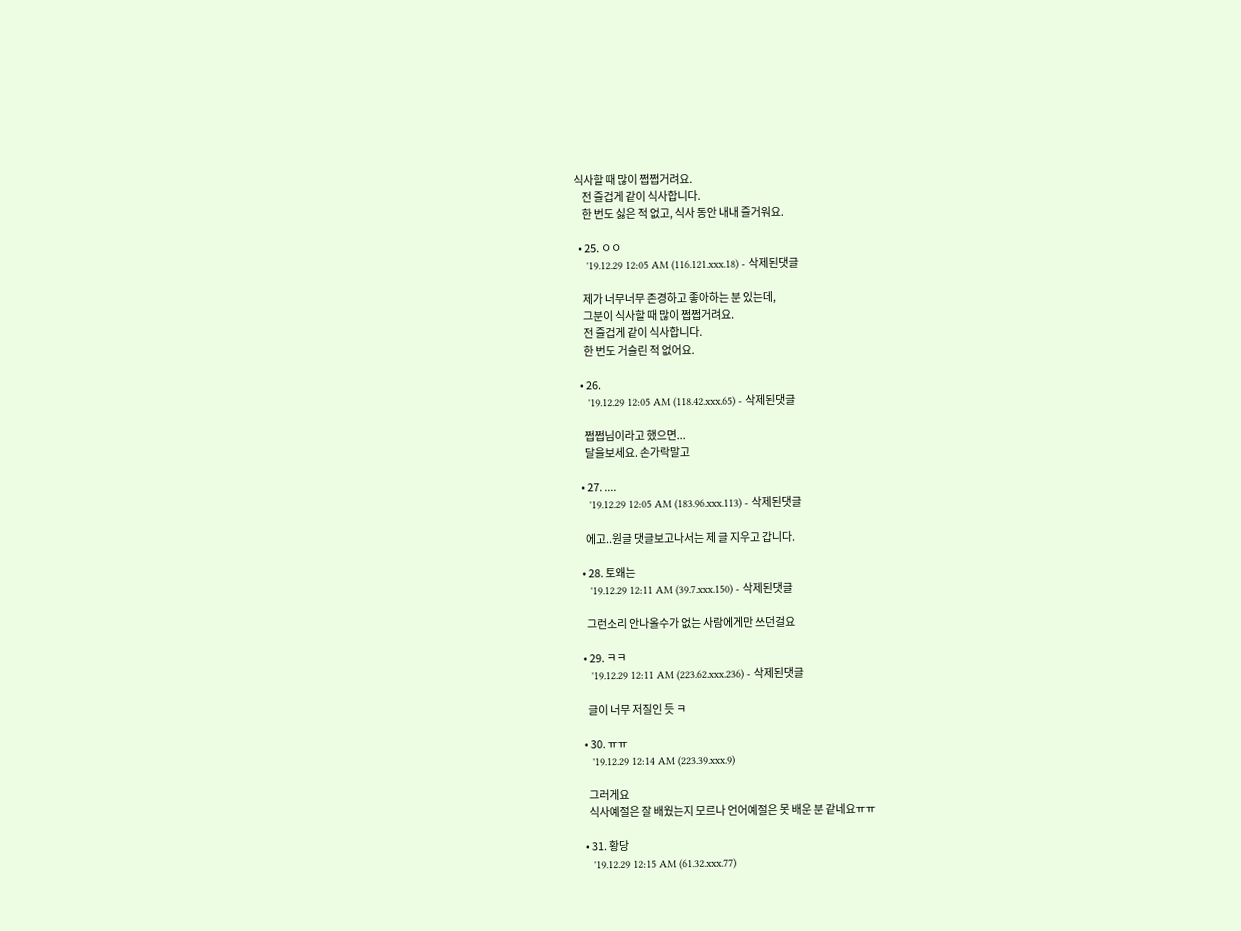식사할 때 많이 쩝쩝거려요.
    전 즐겁게 같이 식사합니다.
    한 번도 싫은 적 없고, 식사 동안 내내 즐거워요.

  • 25. ㅇㅇ
    '19.12.29 12:05 AM (116.121.xxx.18) - 삭제된댓글

    제가 너무너무 존경하고 좋아하는 분 있는데,
    그분이 식사할 때 많이 쩝쩝거려요.
    전 즐겁게 같이 식사합니다.
    한 번도 거슬린 적 없어요.

  • 26.
    '19.12.29 12:05 AM (118.42.xxx.65) - 삭제된댓글

    쩝쩝님이라고 했으면...
    달을보세요. 손가락말고

  • 27. ....
    '19.12.29 12:05 AM (183.96.xxx.113) - 삭제된댓글

    에고..원글 댓글보고나서는 제 글 지우고 갑니다.

  • 28. 토왜는
    '19.12.29 12:11 AM (39.7.xxx.150) - 삭제된댓글

    그런소리 안나올수가 없는 사람에게만 쓰던걸요

  • 29. ㅋㅋ
    '19.12.29 12:11 AM (223.62.xxx.236) - 삭제된댓글

    글이 너무 저질인 듯 ㅋ

  • 30. ㅠㅠ
    '19.12.29 12:14 AM (223.39.xxx.9)

    그러게요
    식사예절은 잘 배웠는지 모르나 언어예절은 못 배운 분 같네요ㅠㅠ

  • 31. 황당
    '19.12.29 12:15 AM (61.32.xxx.77)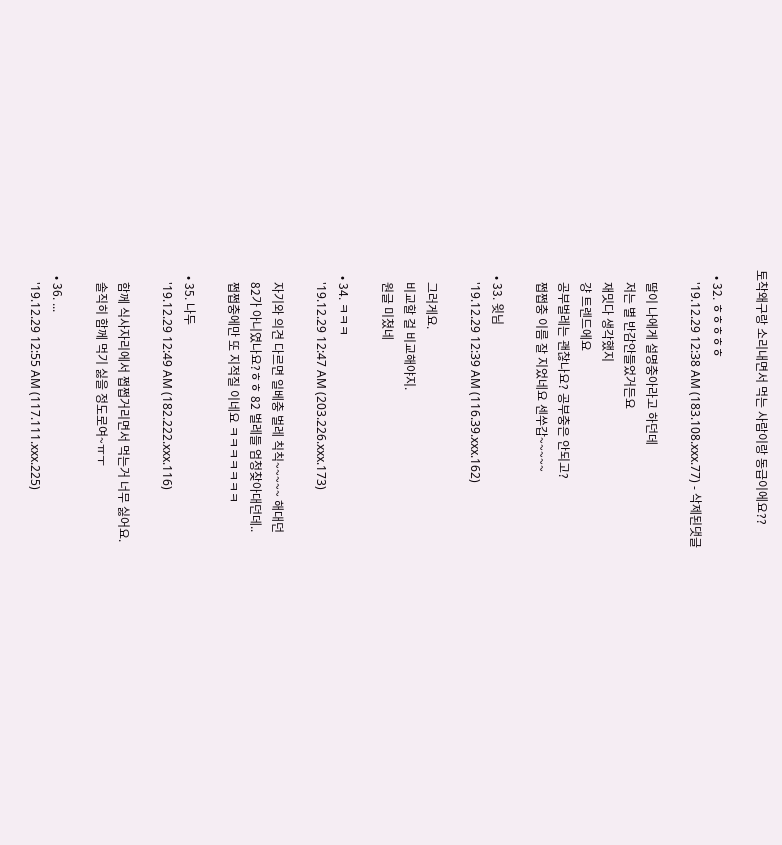토착왜구랑 소리내면서 먹는 사람이랑 동급이에요??

  • 32. ㅎㅎㅎㅎㅎ
    '19.12.29 12:38 AM (183.108.xxx.77) - 삭제된댓글

    딸이 나에게 설명충아라고 하던데
    저는 별 반감안들었거든요
    재밋다 생각했지
    걍 트렌드에요
    공부벌레는 괜찮나요? 공부충은 안되고?
    쩝쩝충 이름 잘 지었네요 센쑤갑~~~~~

  • 33. 윗님
    '19.12.29 12:39 AM (116.39.xxx.162)

    그러게요.
    비교할 걸 비교해야지.
    원글 미쳤네

  • 34. ㅋㅋㅋ
    '19.12.29 12:47 AM (203.226.xxx.173)

    자기와 의견 다르면 일베충 벌레 칙칙~~~~~ 해대던
    82가 아니였나요?ㅎㅎ 82 벌레들 엄청찾아대던데..
    쩝쩝충에만 또 지적질 이네요 ㅋㅋㅋㅋㅋㅋㅋ

  • 35. 나두
    '19.12.29 12:49 AM (182.222.xxx.116)

    함께 식사자리에서 쩝쩝거리면서 먹는거 너무 싫어요.
    솔직히 함께 먹기 싫을 정도로여~ㅠㅜ

  • 36. ...
    '19.12.29 12:55 AM (117.111.xxx.225)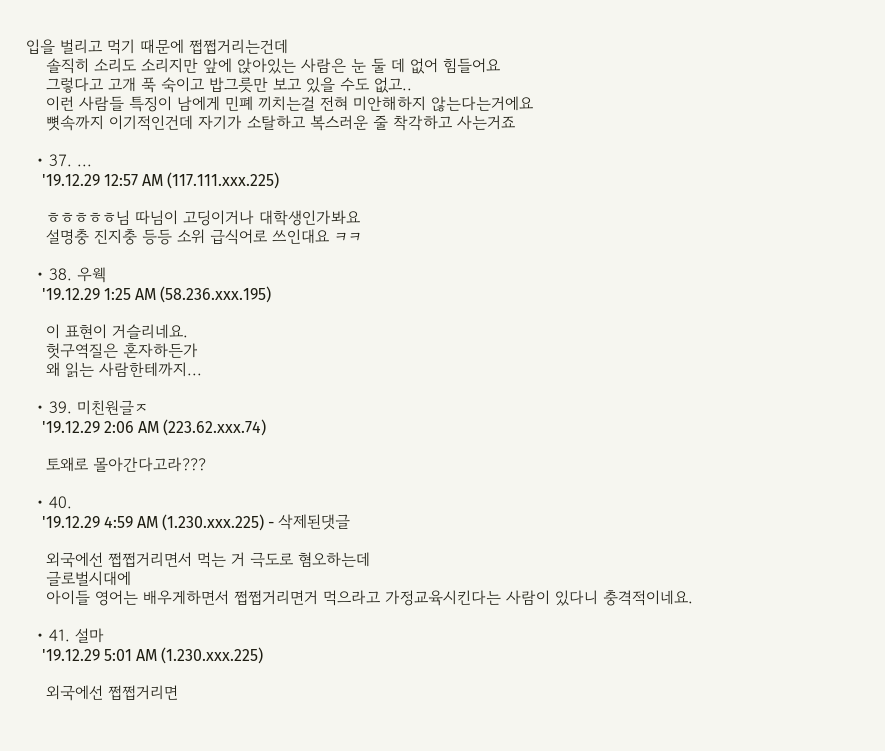입을 벌리고 먹기 때문에 쩝쩝거리는건데
    솔직히 소리도 소리지만 앞에 앉아있는 사람은 눈 둘 데 없어 힘들어요
    그렇다고 고개 푹 숙이고 밥그릇만 보고 있을 수도 없고..
    이런 사람들 특징이 남에게 민폐 끼치는걸 전혀 미안해하지 않는다는거에요
    뼛속까지 이기적인건데 자기가 소탈하고 복스러운 줄 착각하고 사는거죠

  • 37. ...
    '19.12.29 12:57 AM (117.111.xxx.225)

    ㅎㅎㅎㅎㅎ님 따님이 고딩이거나 대학생인가봐요
    설명충 진지충 등등 소위 급식어로 쓰인대요 ㅋㅋ

  • 38. 우웩
    '19.12.29 1:25 AM (58.236.xxx.195)

    이 표현이 거슬리네요.
    헛구역질은 혼자하든가
    왜 읽는 사람한테까지...

  • 39. 미친원글ㅈ
    '19.12.29 2:06 AM (223.62.xxx.74)

    토왜로 몰아간다고라???

  • 40.
    '19.12.29 4:59 AM (1.230.xxx.225) - 삭제된댓글

    외국에선 쩝쩝거리면서 먹는 거 극도로 혐오하는데
    글로벌시대에
    아이들 영어는 배우게하면서 쩝쩝거리면거 먹으라고 가정교육시킨다는 사람이 있다니 충격적이네요.

  • 41. 설마
    '19.12.29 5:01 AM (1.230.xxx.225)

    외국에선 쩝쩝거리면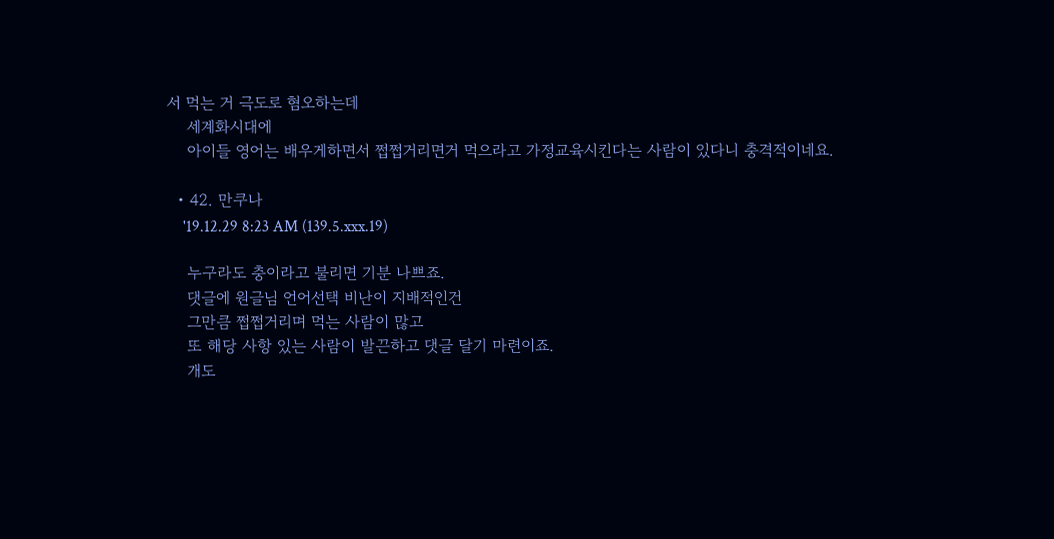서 먹는 거 극도로 혐오하는데
    세계화시대에
    아이들 영어는 배우게하면서 쩝쩝거리면거 먹으라고 가정교육시킨다는 사람이 있다니 충격적이네요.

  • 42. 만쿠나
    '19.12.29 8:23 AM (139.5.xxx.19)

    누구라도 충이라고 불리면 기분 나쁘죠.
    댓글에 원글님 언어선택 비난이 지배적인건
    그만큼 쩝쩝거리며 먹는 사람이 많고
    또 해당 사항 있는 사람이 발끈하고 댓글 달기 마련이죠.
    개도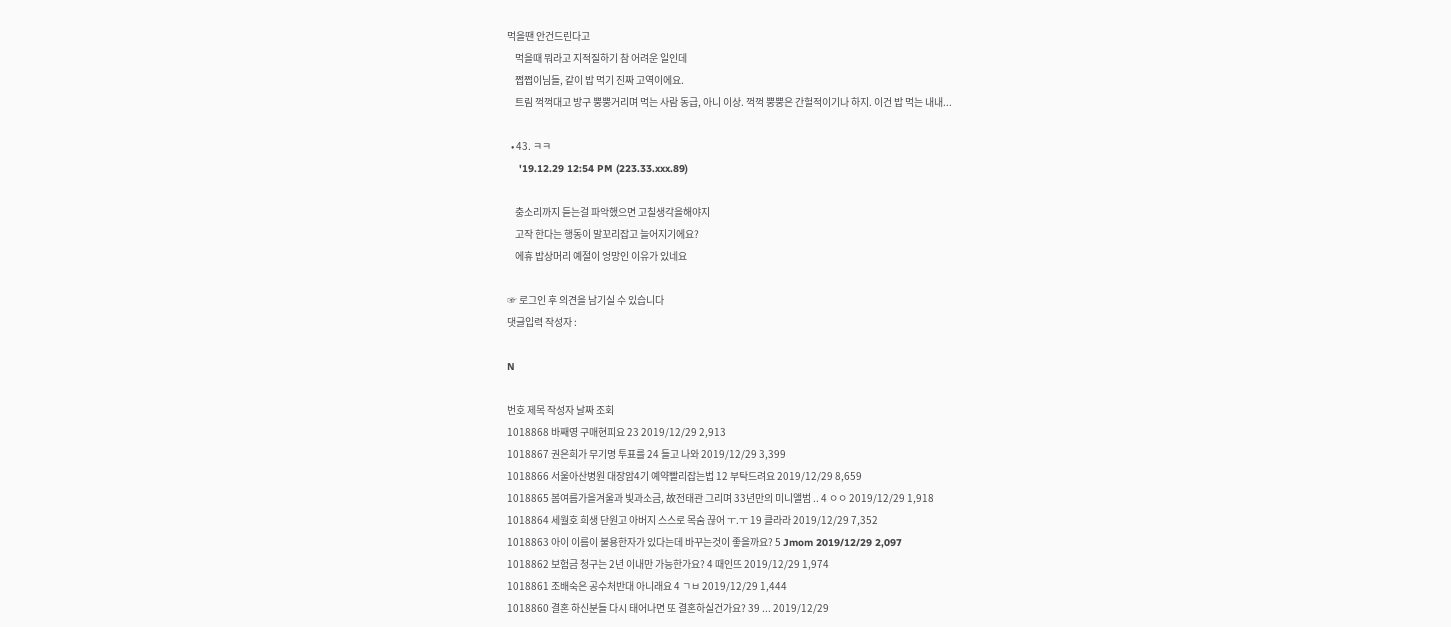먹을땐 안건드린다고
    먹을때 뭐라고 지적질하기 참 어려운 일인데
    쩝쩝이님들, 같이 밥 먹기 진짜 고역이에요.
    트림 꺽꺽대고 방구 뿡뿡거리며 먹는 사람 동급, 아니 이상. 꺽꺽 뿡뿡은 간헐적이기나 하지. 이건 밥 먹는 내내...

  • 43. ㅋㅋ
    '19.12.29 12:54 PM (223.33.xxx.89)

    충소리까지 듣는걸 파악했으면 고칠생각을해야지
    고작 한다는 행동이 말꼬리잡고 늘어지기에요?
    에휴 밥상머리 예절이 엉망인 이유가 있네요

☞ 로그인 후 의견을 남기실 수 있습니다
댓글입력 작성자 :

N

번호 제목 작성자 날짜 조회
1018868 바째영 구매현피요 23 2019/12/29 2,913
1018867 권은희가 무기명 투표를 24 들고 나와 2019/12/29 3,399
1018866 서울아산병원 대장암4기 예약빨리잡는법 12 부탁드려요 2019/12/29 8,659
1018865 봄여름가을겨울과 빛과소금, 故전태관 그리며 33년만의 미니앨범 .. 4 ㅇㅇ 2019/12/29 1,918
1018864 세월호 희생 단원고 아버지 스스로 목숨 끊어 ㅜ.ㅜ 19 클라라 2019/12/29 7,352
1018863 아이 이름이 불용한자가 있다는데 바꾸는것이 좋을까요? 5 Jmom 2019/12/29 2,097
1018862 보험금 청구는 2년 이내만 가능한가요? 4 때인뜨 2019/12/29 1,974
1018861 조배숙은 공수처반대 아니래요 4 ㄱㅂ 2019/12/29 1,444
1018860 결혼 하신분들 다시 태어나면 또 결혼하실건가요? 39 ... 2019/12/29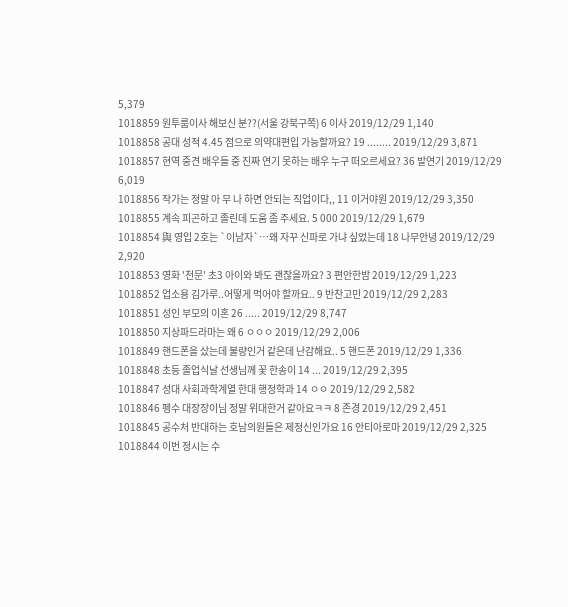5,379
1018859 원투룸이사 해보신 분??(서울 강북구쪽) 6 이사 2019/12/29 1,140
1018858 공대 성적 4.45 점으로 의약대편입 가능할까요? 19 ........ 2019/12/29 3,871
1018857 현역 중견 배우들 중 진짜 연기 못하는 배우 누구 떠오르세요? 36 발연기 2019/12/29 6,019
1018856 작가는 정말 아 무 나 하면 안되는 직업이다,, 11 이거야원 2019/12/29 3,350
1018855 계속 피곤하고 졸린데 도움 좀 주세요. 5 000 2019/12/29 1,679
1018854 與 영입 2호는 `이남자`…왜 자꾸 신파로 가냐 싶었는데 18 나무안녕 2019/12/29 2,920
1018853 영화 '천문' 초3 아이와 봐도 괜찮을까요? 3 편안한밤 2019/12/29 1,223
1018852 업소용 김가루..어떻게 먹어야 할까요.. 9 반찬고민 2019/12/29 2,283
1018851 성인 부모의 이혼 26 ..... 2019/12/29 8,747
1018850 지상파드라마는 왜 6 ㅇㅇㅇ 2019/12/29 2,006
1018849 핸드폰을 샀는데 불량인거 같은데 난감해요.. 5 핸드폰 2019/12/29 1,336
1018848 초등 졸업식날 선생님께 꽃 한송이 14 ... 2019/12/29 2,395
1018847 성대 사회과학계열 한대 행정학과 14 ㅇㅇ 2019/12/29 2,582
1018846 펭수 대장장이님 정말 위대한거 같아요ㅋㅋ 8 존경 2019/12/29 2,451
1018845 공수처 반대하는 호남의원들은 제정신인가요 16 안티아로마 2019/12/29 2,325
1018844 이번 정시는 수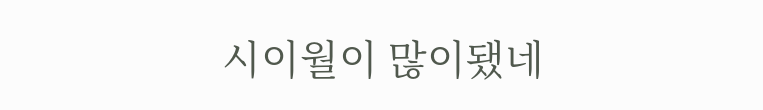시이월이 많이됐네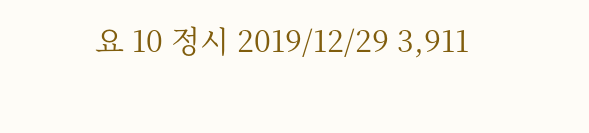요 10 정시 2019/12/29 3,911